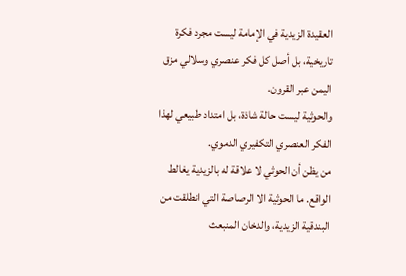العقيدة الزيدية في الإمامة ليست مجرد فكرة تاريخية، بل أصل كل فكر عنصري وسلالي مزق اليمن عبر القرون.
والحوثية ليست حالة شاذة، بل امتداد طبيعي لهذا الفكر العنصري التكفيري الدموي.
من يظن أن الحوثي لا علاقة له بالزيدية يغالط الواقع. ما الحوثية الا الرصاصة التي انطلقت من البندقية الزيدية، والدخان المنبعث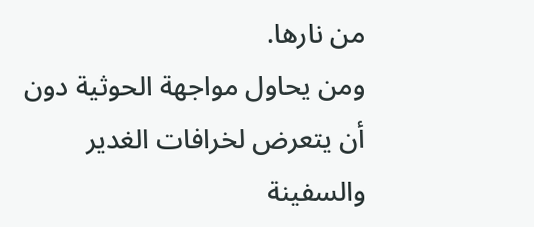من نارها.
ومن يحاول مواجهة الحوثية دون أن يتعرض لخرافات الغدير والسفينة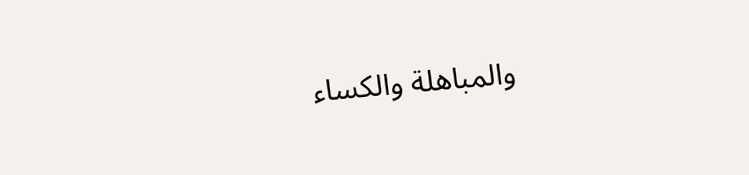والمباهلة والكساء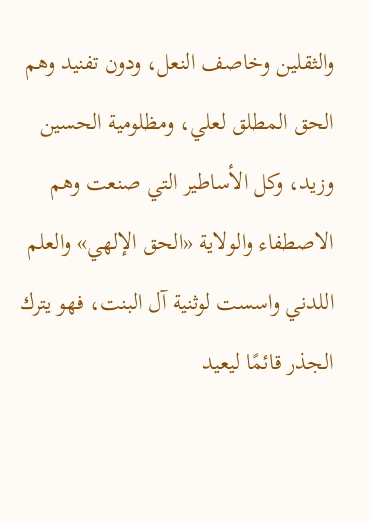والثقلين وخاصف النعل، ودون تفنيد وهم الحق المطلق لعلي، ومظلومية الحسين وزيد، وكل الأساطير التي صنعت وهم الاصطفاء والولاية «الحق الإلهي» والعلم اللدني واسست لوثنية آل البنت، فهو يترك الجذر قائمًا ليعيد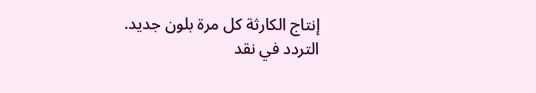إنتاج الكارثة كل مرة بلون جديد.
التردد في نقد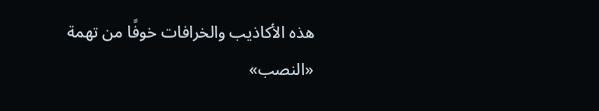هذه الأكاذيب والخرافات خوفًا من تهمة «النصب»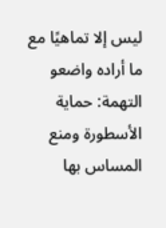ليس إلا تماهيًا مع ما أراده واضعو التهمة: حماية الأسطورة ومنع المساس بها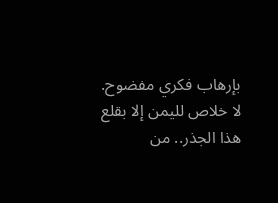بإرهاب فكري مفضوح.
لا خلاص لليمن إلا بقلع هذا الجذر.. من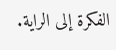الفكرة إلى الراية.